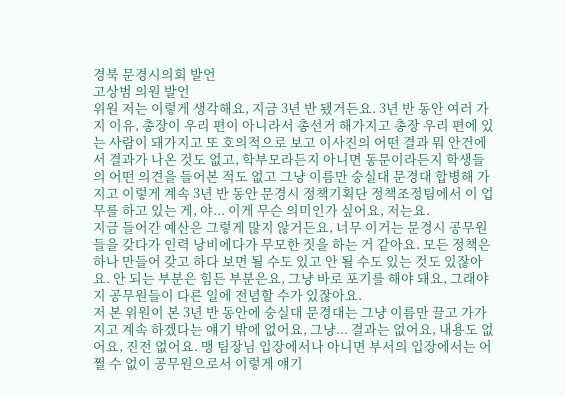경북 문경시의회 발언
고상범 의원 발언
위원 저는 이렇게 생각해요, 지금 3년 반 됐거든요. 3년 반 동안 여러 가지 이유, 총장이 우리 편이 아니라서 총선거 해가지고 총장 우리 편에 있는 사람이 돼가지고 또 호의적으로 보고 이사진의 어떤 결과 뭐 안건에서 결과가 나온 것도 없고, 학부모라든지 아니면 동문이라든지 학생들의 어떤 의견을 들어본 적도 없고 그냥 이름만 숭실대 문경대 합병해 가지고 이렇게 계속 3년 반 동안 문경시 정책기획단 정책조정팀에서 이 업무를 하고 있는 게, 야... 이게 무슨 의미인가 싶어요, 저는요.
지금 들어간 예산은 그렇게 많지 않거든요, 너무 이거는 문경시 공무원들을 갖다가 인력 낭비에다가 무모한 짓을 하는 거 같아요. 모든 정책은 하나 만들어 갖고 하다 보면 될 수도 있고 안 될 수도 있는 것도 있잖아요. 안 되는 부분은 힘든 부분은요, 그냥 바로 포기를 해야 돼요, 그래야지 공무원들이 다른 일에 전념할 수가 있잖아요.
저 본 위원이 본 3년 반 동안에 숭실대 문경대는 그냥 이름만 끌고 가가지고 계속 하겠다는 얘기 밖에 없어요, 그냥... 결과는 없어요, 내용도 없어요, 진전 없어요. 맹 팀장님 입장에서나 아니면 부서의 입장에서는 어쩔 수 없이 공무원으로서 이렇게 얘기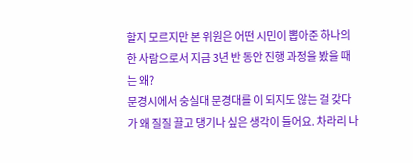할지 모르지만 본 위원은 어떤 시민이 뽑아준 하나의 한 사람으로서 지금 3년 반 동안 진행 과정을 봤을 때는 왜?
문경시에서 숭실대 문경대를 이 되지도 않는 걸 갖다가 왜 질질 끌고 댕기나 싶은 생각이 들어요. 차라리 나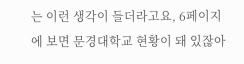는 이런 생각이 들더라고요, 6페이지에 보면 문경대학교 현황이 돼 있잖아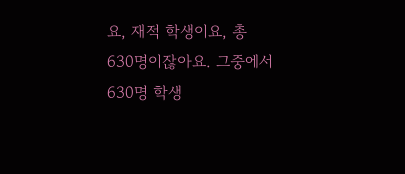요, 재적 학생이요, 총 630명이잖아요. 그중에서 630명 학생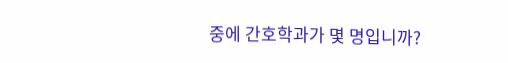중에 간호학과가 몇 명입니까?